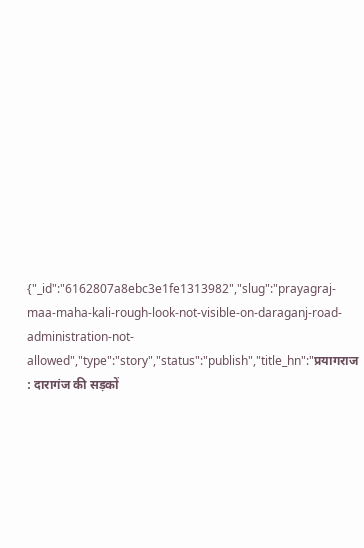{"_id":"6162807a8ebc3e1fe1313982","slug":"prayagraj-maa-maha-kali-rough-look-not-visible-on-daraganj-road-administration-not-allowed","type":"story","status":"publish","title_hn":"प्रयागराज : दारागंज की सड़कों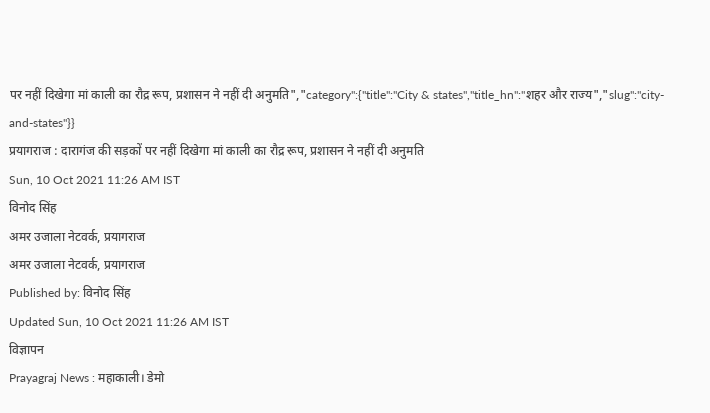पर नहीं दिखेगा मां काली का रौद्र रूप, प्रशासन ने नहीं दी अनुमति","category":{"title":"City & states","title_hn":"शहर और राज्य","slug":"city-and-states"}}
प्रयागराज : दारागंज की सड़कों पर नहीं दिखेगा मां काली का रौद्र रूप, प्रशासन ने नहीं दी अनुमति
Sun, 10 Oct 2021 11:26 AM IST
विनोद सिंह
अमर उजाला नेटवर्क, प्रयागराज
अमर उजाला नेटवर्क, प्रयागराज
Published by: विनोद सिंह
Updated Sun, 10 Oct 2021 11:26 AM IST
विज्ञापन
Prayagraj News : महाकाली। डेमो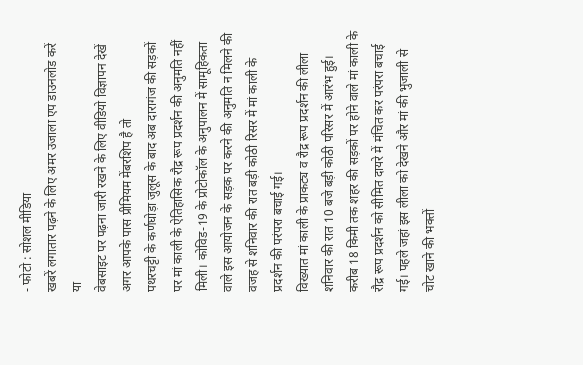- फोटो : सोशल मीडिया
खबरें लगातार पढ़ने के लिए अमर उजाला एप डाउनलोड करें
या
वेबसाइट पर पढ़ना जारी रखने के लिए वीडियो विज्ञापन देखें
अगर आपके पास प्रीमियम मेंबरशिप है तो
पथरचट्टी के कर्णघोड़ा जुलूस के बाद अब दारागंज की सड़कों पर मां काली के ऐतिहासिक रौद्र रूप प्रदर्शन की अनुमति नहीं मिली। कोविड-19 के प्रोटोकॉल के अनुपालन में सामूहिकता वाले इस आयोजन के सड़क पर करने की अनुमति न मिलने की वजह से शनिवार की रात बड़ी कोठी रिसर में मां काली के प्रदर्शन की परंपरा बचाई गई।
विख्यात मां काली के प्राकट्य व रौद्र रूप प्रदर्शन की लीला शनिवार की रात 10 बजे बड़ी कोठी परिसर में आरंभ हुई। करीब 18 किमी तक शहर की सड़कों पर होने वाले मां काली के रौद्र रूप प्रदर्शन को सीमित दायरे में मंचित कर परंपरा बचाई गई। पहले जहां इस लीला को देखने और मां की भुजाली से चोट खाने की भक्तों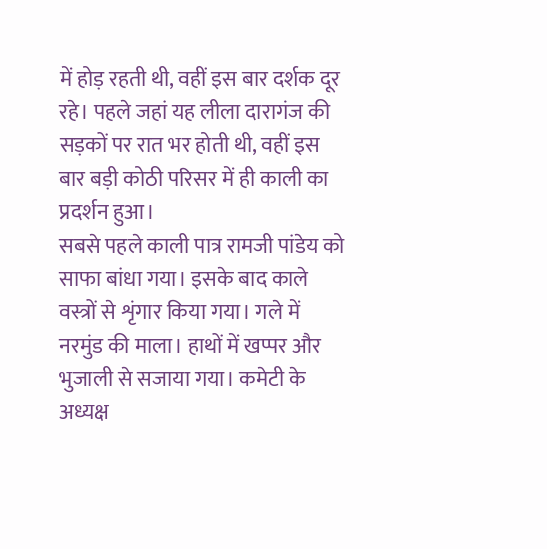में होड़ रहती थी, वहीं इस बार दर्शक दूर रहे। पहले जहां यह लीला दारागंज की सड़कों पर रात भर होती थी, वहीं इस बार बड़ी कोठी परिसर में ही काली का प्रदर्शन हुआ।
सबसे पहले काली पात्र रामजी पांडेय को साफा बांधा गया। इसके बाद काले वस्त्रों से शृंगार किया गया। गले में नरमुंड की माला। हाथों में खप्पर और भुजाली से सजाया गया। कमेटी के अध्यक्ष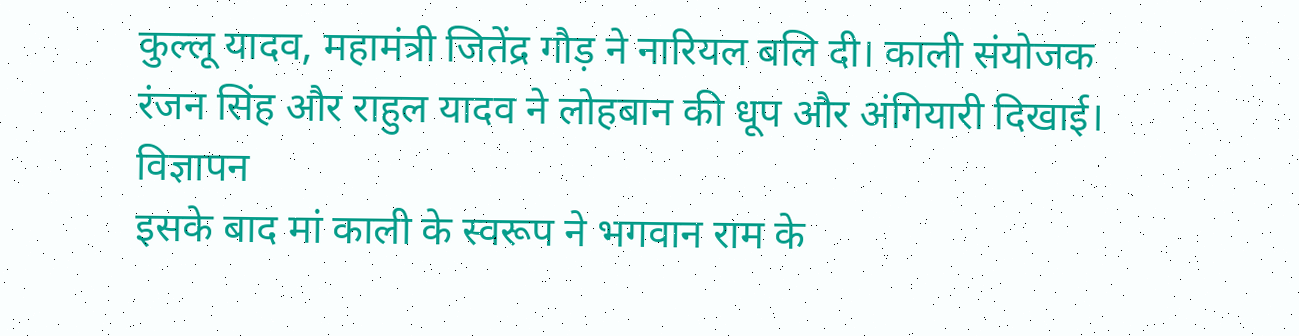कुल्लू यादव, महामंत्री जितेंद्र गौड़ ने नारियल बलि दी। काली संयोजक रंजन सिंह और राहुल यादव ने लोहबान की धूप और अंगियारी दिखाई।
विज्ञापन
इसके बाद मां काली के स्वरूप ने भगवान राम के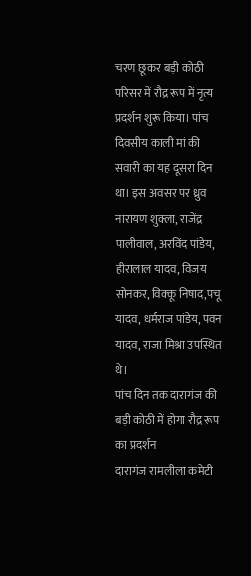चरण छूकर बड़ी कोठी परिसर में रौद्र रूप में नृत्य प्रदर्शन शुरू किया। पांच दिवसीय काली मां की सवारी का यह दूसरा दिन था। इस अवसर पर ध्रुव नारायण शुक्ला, राजेंद्र पालीवाल, अरविंद पांडेय, हीरालाल यादव, विजय सोनकर, विक्कू निषाद,पचू यादव, धर्मराज पांडेय, पवन यादव, राजा मिश्रा उपस्थित थे।
पांच दिन तक दारागंज की बड़ी कोठी में होगा रौद्र रूप का प्रदर्शन
दारागंज रामलीला कमेटी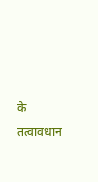के तत्वावधान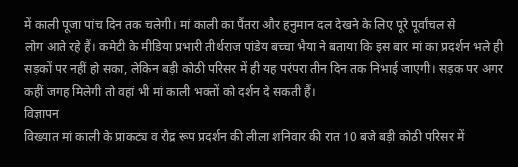में काली पूजा पांच दिन तक चलेगी। मां काली का पैंतरा और हनुमान दल देखने के लिए पूरे पूर्वांचल से
लोग आते रहे हैं। कमेटी के मीडिया प्रभारी तीर्थराज पांडेय बच्चा भैया ने बताया कि इस बार मां का प्रदर्शन भले ही सड़कों पर नहीं हो सका, लेकिन बड़ी कोठी परिसर में ही यह परंपरा तीन दिन तक निभाई जाएगी। सड़क पर अगर कहीं जगह मिलेगी तो वहां भी मां काली भक्तों को दर्शन दे सकती हैं।
विज्ञापन
विख्यात मां काली के प्राकट्य व रौद्र रूप प्रदर्शन की लीला शनिवार की रात 10 बजे बड़ी कोठी परिसर में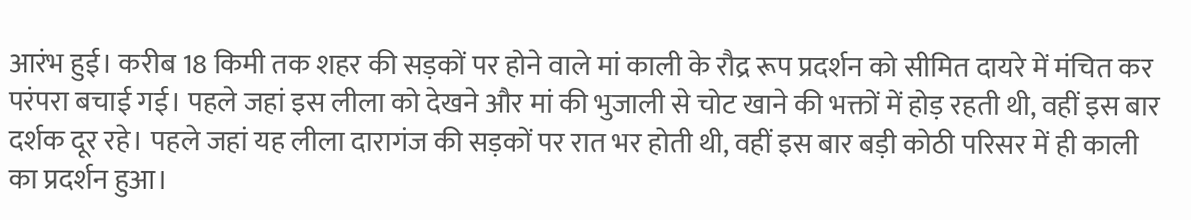आरंभ हुई। करीब 18 किमी तक शहर की सड़कों पर होने वाले मां काली के रौद्र रूप प्रदर्शन को सीमित दायरे में मंचित कर परंपरा बचाई गई। पहले जहां इस लीला को देखने और मां की भुजाली से चोट खाने की भक्तों में होड़ रहती थी, वहीं इस बार दर्शक दूर रहे। पहले जहां यह लीला दारागंज की सड़कों पर रात भर होती थी, वहीं इस बार बड़ी कोठी परिसर में ही काली का प्रदर्शन हुआ।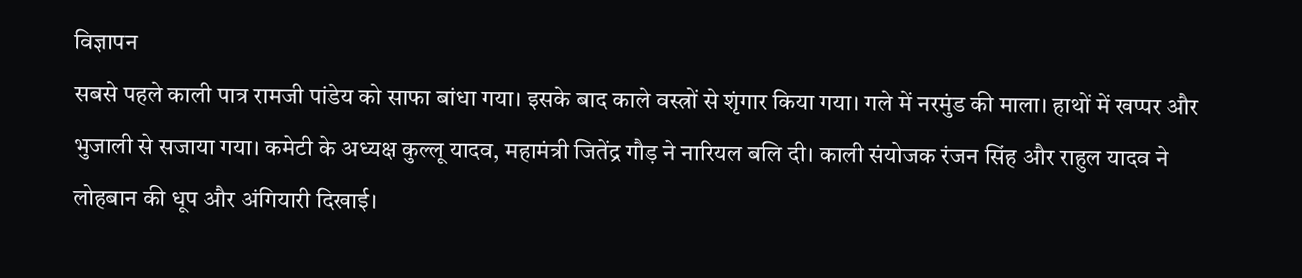विज्ञापन
सबसे पहले काली पात्र रामजी पांडेय को साफा बांधा गया। इसके बाद काले वस्त्रों से शृंगार किया गया। गले में नरमुंड की माला। हाथों में खप्पर और भुजाली से सजाया गया। कमेटी के अध्यक्ष कुल्लू यादव, महामंत्री जितेंद्र गौड़ ने नारियल बलि दी। काली संयोजक रंजन सिंह और राहुल यादव ने लोहबान की धूप और अंगियारी दिखाई।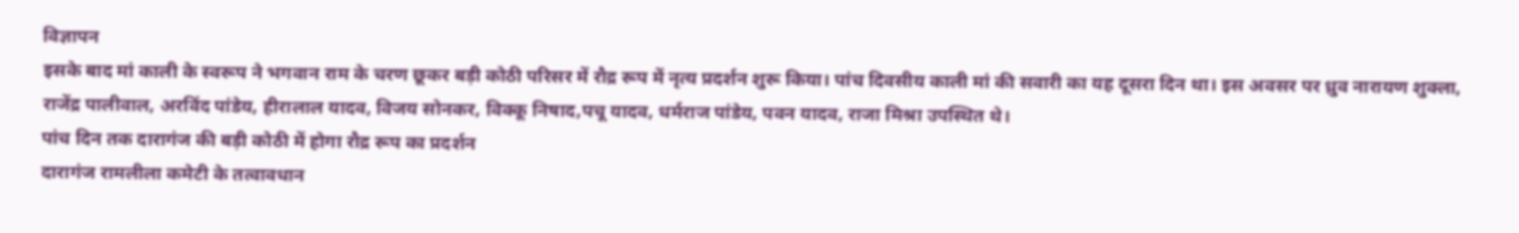विज्ञापन
इसके बाद मां काली के स्वरूप ने भगवान राम के चरण छूकर बड़ी कोठी परिसर में रौद्र रूप में नृत्य प्रदर्शन शुरू किया। पांच दिवसीय काली मां की सवारी का यह दूसरा दिन था। इस अवसर पर ध्रुव नारायण शुक्ला, राजेंद्र पालीवाल, अरविंद पांडेय, हीरालाल यादव, विजय सोनकर, विक्कू निषाद,पचू यादव, धर्मराज पांडेय, पवन यादव, राजा मिश्रा उपस्थित थे।
पांच दिन तक दारागंज की बड़ी कोठी में होगा रौद्र रूप का प्रदर्शन
दारागंज रामलीला कमेटी के तत्वावधान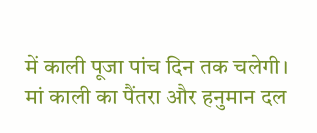में काली पूजा पांच दिन तक चलेगी। मां काली का पैंतरा और हनुमान दल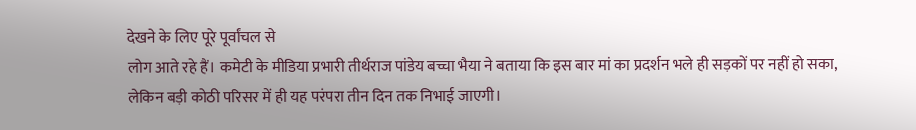देखने के लिए पूरे पूर्वांचल से
लोग आते रहे हैं। कमेटी के मीडिया प्रभारी तीर्थराज पांडेय बच्चा भैया ने बताया कि इस बार मां का प्रदर्शन भले ही सड़कों पर नहीं हो सका, लेकिन बड़ी कोठी परिसर में ही यह परंपरा तीन दिन तक निभाई जाएगी।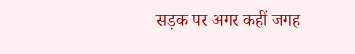सड़क पर अगर कहीं जगह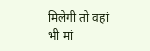मिलेगी तो वहां भी मां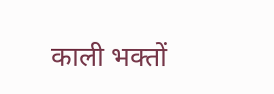काली भक्तों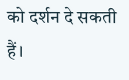को दर्शन दे सकती हैं।